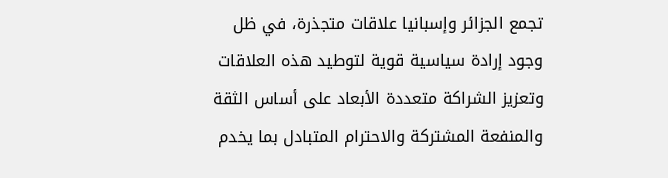تجمع الجزائر وإسبانيا علاقات متجذرة، في ظل وجود إرادة سياسية قوية لتوطيد هذه العلاقات وتعزيز الشراكة متعددة الأبعاد على أساس الثقة والمنفعة المشتركة والاحترام المتبادل بما يخدم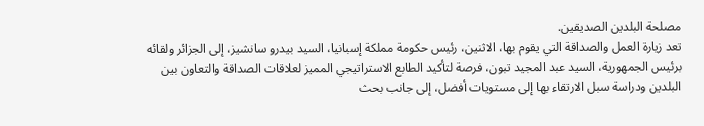مصلحة البلدين الصديقين.
تعد زيارة العمل والصداقة التي يقوم بها، الاثنين، رئيس حكومة مملكة إسبانيا، السيد بيدرو سانشيز، إلى الجزائر ولقائه برئيس الجمهورية، السيد عبد المجيد تبون، فرصة لتأكيد الطابع الاستراتيجي المميز لعلاقات الصداقة والتعاون بين البلدين ودراسة سبل الارتقاء بها إلى مستويات أفضل، إلى جانب بحث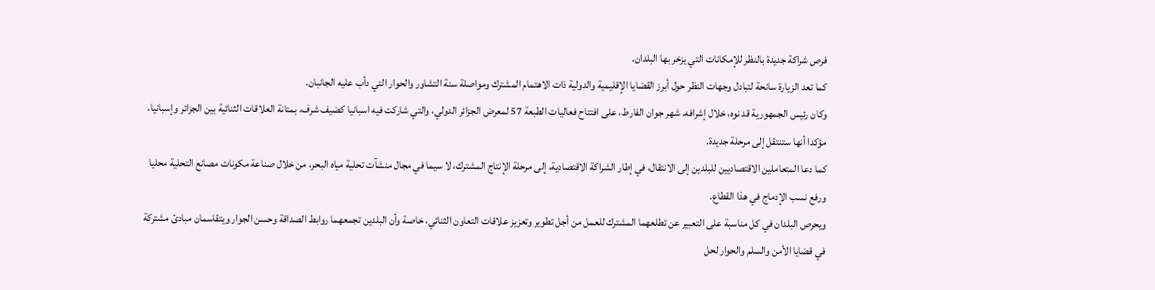فرص شراكة جديدة بالنظر للإمكانات التي يزخر بها البلدان.
كما تعد الزيارة سانحة لتبادل وجهات النظر حول أبرز القضايا الإقليمية والدولية ذات الاهتمام المشترك ومواصلة سنة التشاور والحوار التي دأب عليه الجانبان.
وكان رئيس الجمهورية قد نوه، خلال إشرافه، شهر جوان الفارط، على افتتاح فعاليات الطبعة 57 لمعرض الجزائر الدولي، والتي شاركت فيه اسبانيا كضيف شرف، بمتانة العلاقات الثنائية بين الجزائر وإسبانيا، مؤكدا أنها ستنتقل إلى مرحلة جديدة.
كما دعا المتعاملين الاقتصاديين للبلدين إلى الانتقال، في إطار الشراكة الاقتصادية، إلى مرحلة الإنتاج المشترك، لا سيما في مجال منشآت تحلية مياه البحر، من خلال صناعة مكونات مصانع التحلية محليا ورفع نسب الإدماج في هذا القطاع.
ويحرص البلدان في كل مناسبة على التعبير عن تطلعهما المشترك للعمل من أجل تطوير وتعزيز علاقات التعاون الثنائي، خاصة وأن البلدين تجمعهما روابط الصداقة وحسن الجوار ويتقاسمان مبادئ مشتركة في قضايا الأمن والسلم والحوار لحل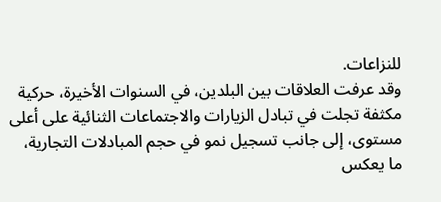للنزاعات.
وقد عرفت العلاقات بين البلدين، في السنوات الأخيرة، حركية مكثفة تجلت في تبادل الزيارات والاجتماعات الثنائية على أعلى مستوى، إلى جانب تسجيل نمو في حجم المبادلات التجارية، ما يعكس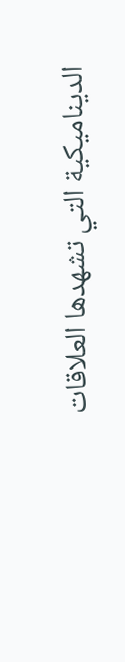الديناميكية التي تشهدها العلاقات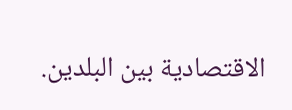الاقتصادية بين البلدين.